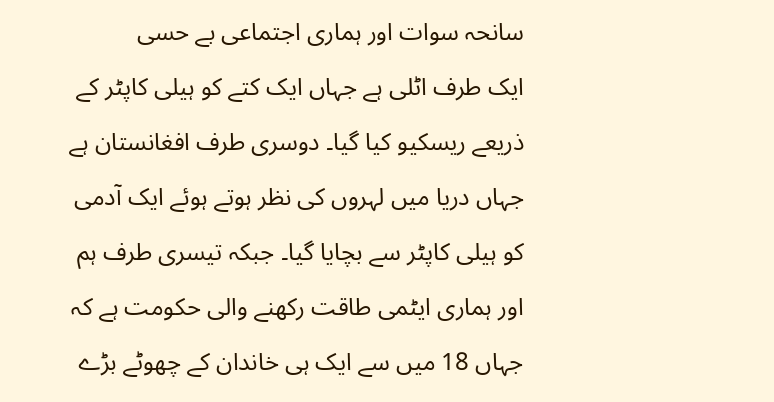سانحہ سوات اور ہماری اجتماعی بے حسی
ایک طرف اٹلی ہے جہاں ایک کتے کو ہیلی کاپٹر کے ذریعے ریسکیو کیا گیا۔ دوسری طرف افغانستان ہے جہاں دریا میں لہروں کی نظر ہوتے ہوئے ایک آدمی کو ہیلی کاپٹر سے بچایا گیا۔ جبکہ تیسری طرف ہم اور ہماری ایٹمی طاقت رکھنے والی حکومت ہے کہ جہاں 18 میں سے ایک ہی خاندان کے چھوٹے بڑے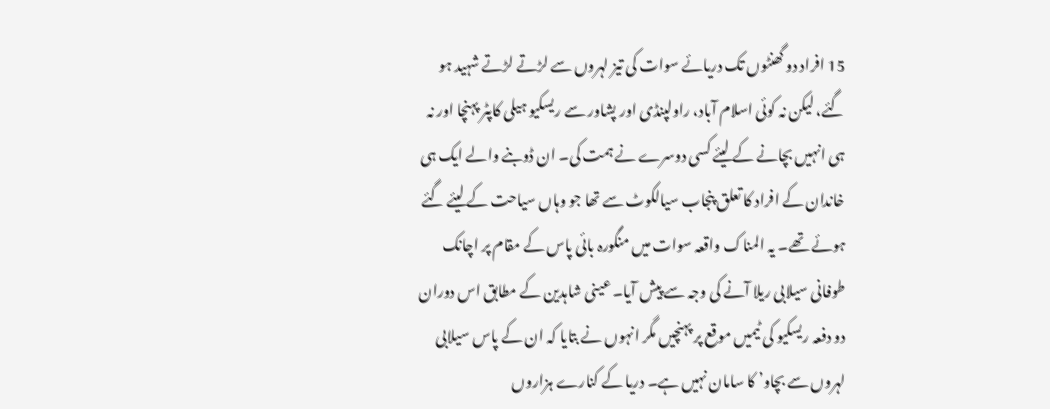15 افراد دو گھنٹوں تک دریائے سوات کی تیز لہروں سے لڑتے لڑتے شہید ہو گئے، لیکن نہ کوئی اسلام آباد، راولپنڈی اور پشاور سے ریسکیو ہیلی کاپٹر پہنچا اور نہ ہی انہیں بچانے کے لیئے کسی دوسرے نے ہمت کی۔ ان ڈوبنے والے ایک ہی خاندان کے افراد کا تعلق پنجاب سیالکوٹ سے تھا جو وہاں سیاحت کے لیئے گئے ہوئے تھے۔ یہ المناک واقعہ سوات میں منگورہ بائی پاس کے مقام پر اچانک طوفانی سیلابی ریلا آنے کی وجہ سے پیش آیا۔ عینی شاہدین کے مطابق اس دوران دو دفعہ ریسکیو کی ٹیمیں موقع پر پہنچیں مگر انہوں نے بتایا کہ ان کے پاس سیلابی لہروں سے بچاو’ کا سامان نہیں ہے۔ دریا کے کنارے ہزاروں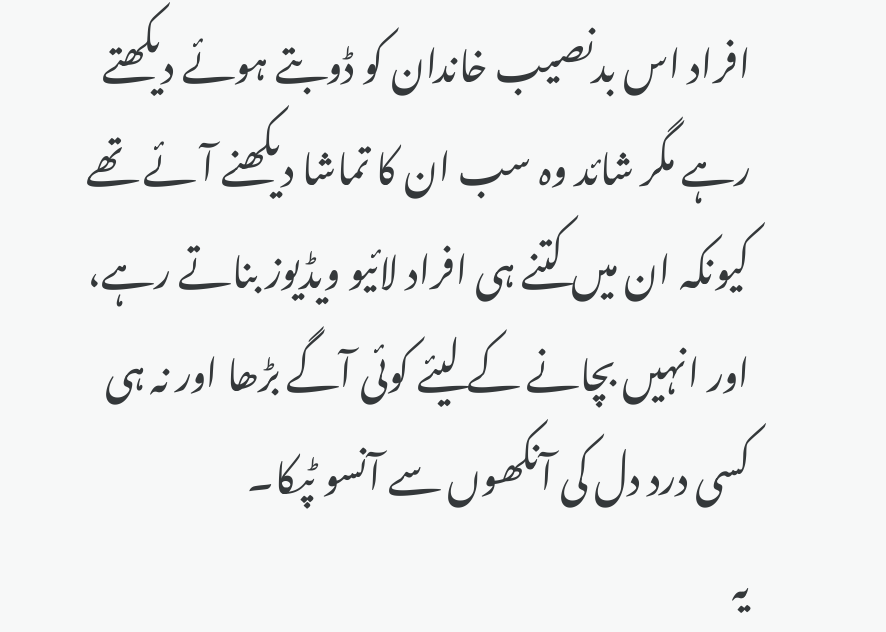افراد اس بدنصیب خاندان کو ڈوبتے ہوئے دیکھتے رہے مگر شائد وہ سب ان کا تماشا دیکھنے آئے تھے کیونکہ ان میں کتنے ہی افراد لائیو ویڈیوز بناتے رہے، اور انہیں بچانے کے لیئے کوئی آگے بڑھا اور نہ ہی کسی درد دل کی آنکھوں سے آنسو ٹپکا۔
یہ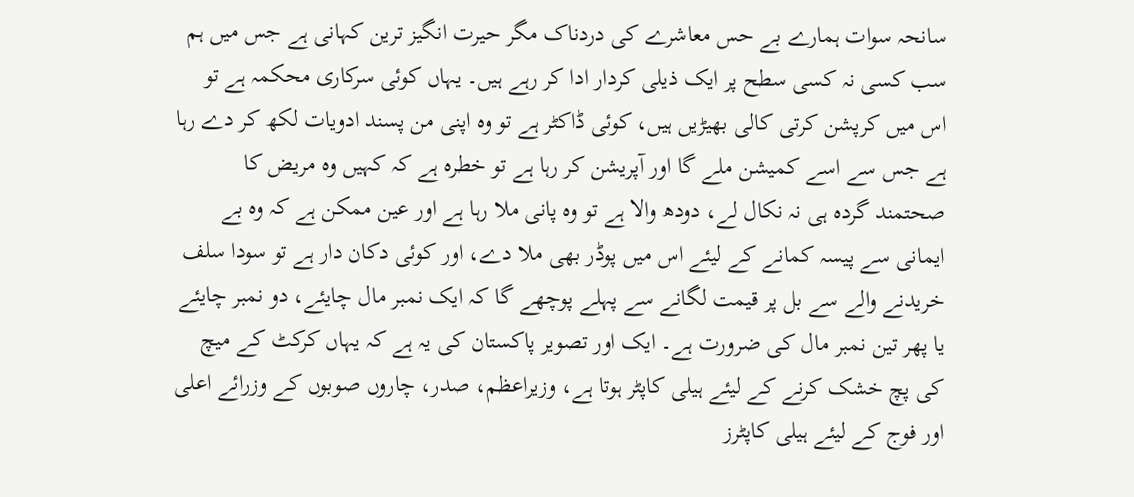سانحہ سوات ہمارے بے حس معاشرے کی دردناک مگر حیرت انگیز ترین کہانی ہے جس میں ہم سب کسی نہ کسی سطح پر ایک ذیلی کردار ادا کر رہے ہیں۔ یہاں کوئی سرکاری محکمہ ہے تو اس میں کرپشن کرتی کالی بھیڑیں ہیں، کوئی ڈاکٹر ہے تو وہ اپنی من پسند ادویات لکھ کر دے رہا ہے جس سے اسے کمیشن ملے گا اور آپریشن کر رہا ہے تو خطرہ ہے کہ کہیں وہ مریض کا صحتمند گردہ ہی نہ نکال لے، دودھ والا ہے تو وہ پانی ملا رہا ہے اور عین ممکن ہے کہ وہ بے ایمانی سے پیسہ کمانے کے لیئے اس میں پوڈر بھی ملا دے، اور کوئی دکان دار ہے تو سودا سلف خریدنے والے سے بل پر قیمت لگانے سے پہلے پوچھے گا کہ ایک نمبر مال چایئے، دو نمبر چایئے یا پھر تین نمبر مال کی ضرورت ہے۔ ایک اور تصویر پاکستان کی یہ ہے کہ یہاں کرکٹ کے میچ کی پچ خشک کرنے کے لیئے ہیلی کاپٹر ہوتا ہے، وزیراعظم، صدر، چاروں صوبوں کے وزرائے اعلی اور فوج کے لیئے ہیلی کاپٹرز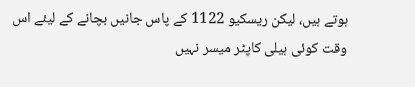ہوتے ہیں، لیکن ریسکیو 1122 کے پاس جانیں بچانے کے لیئے اس وقت کوئی ہیلی کاپٹر میسر نہیں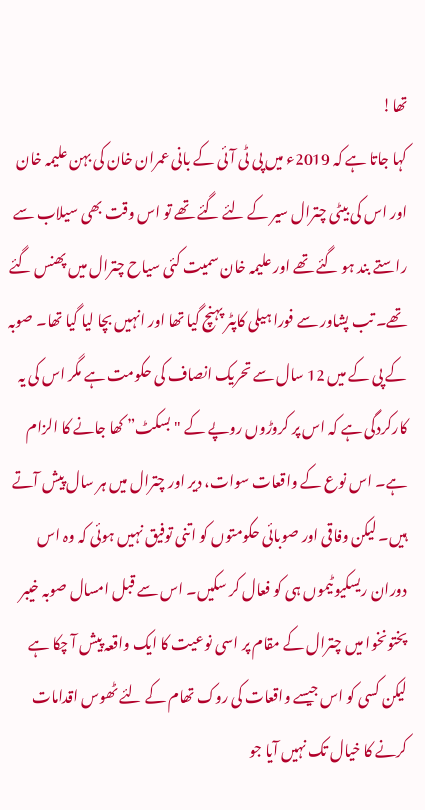تھا!
کہا جاتا ہے کہ 2019ء میں پی ٹی آئی کے بانی عمران خان کی بہن علیمہ خان اور اس کی بیٹی چترال سیر کے لئے گئے تھے تو اس وقت بھی سیلاب سے راستے بند ہو گئے تھے اور علیمہ خان سمیت کئی سیاح چترال میں پھنس گئے تھے۔ تب پشاور سے فورا ہیلی کاپٹر پہنچ گیا تھا اور انہیں بچا لیا گیا تھا۔ صوبہ کے پی کے میں 12 سال سے تحریک انصاف کی حکومت ہے مگر اس کی یہ کارکردگی ہے کہ اس پر کروڑوں روپے کے "بسکٹ” کھا جانے کا الزام ہے۔ اس نوع کے واقعات سوات، دیر اور چترال میں ہر سال پیش آتے ہیں۔ لیکن وفاقی اور صوبائی حکومتوں کو اتنی توفیق نہیں ہوئی کہ وہ اس دوران ریسکیو ٹیموں ہی کو فعال کر سکیں۔ اس سے قبل امسال صوبہ خیبر پختونخوا میں چترال کے مقام پر اسی نوعیت کا ایک واقعہ پیش آ چکا ہے لیکن کسی کو اس جیسے واقعات کی روک تھام کے لئے ٹھوس اقدامات کرنے کا خیال تک نہیں آیا جو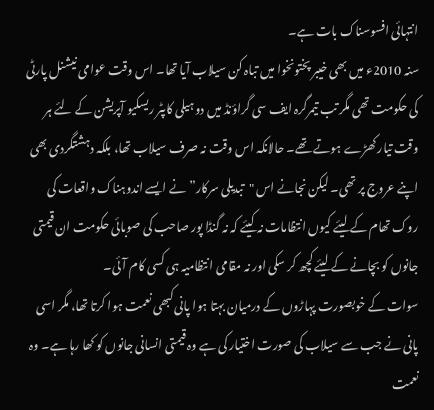انتہائی افسوسناک بات ہے۔
سنہ 2010ء میں بھی خیبر پختونخوا میں تباہ کن سیلاب آیا تھا۔ اس وقت عوامی نیشنل پارٹی کی حکومت تھی مگر تب تیمرگرہ ایف سی گراؤنڈ میں دو ہیلی کاپٹر ریسکیو آپریشن کے لئے ہر وقت تیار کھڑے ہوتے تھے۔ حالانکہ اس وقت نہ صرف سیلاب تھا، بلکہ دہشتگردی بھی اپنے عروج پر تھی۔ لیکن نجانے اس "تبدیلی سرکار” نے ایسے اندوہناک واقعات کی روک تھام کے لیئے کیوں انتظامات نہ کیئے کہ نہ گنڈا پور صاحب کی صوبائی حکومت ان قیمتی جانوں کو بچانے کے لیئے کچھ کر سکی اور نہ مقامی انتظامیہ ہی کسی کام آئی۔
سوات کے خوبصورت پہاڑوں کے درمیان بہتا ہوا پانی کبھی نعمت ہوا کرتا تھا، مگر اسی پانی نے جب سے سیلاب کی صورت اختیار کی ہے وہ قیمتی انسانی جانوں کو کھا رہا ہے۔ وہ نعمت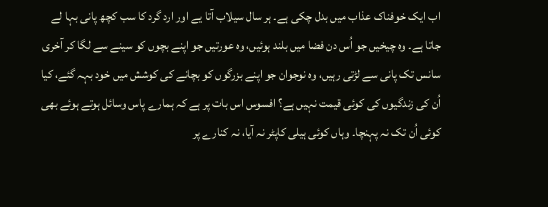اب ایک خوفناک عذاب میں بدل چکی ہے۔ ہر سال سیلاب آتا یے اور ارد گرد کا سب کچھ پانی بہا لے جاتا ہے۔ وہ چیخیں جو اُس دن فضا میں بلند ہوئیں، وہ عورتیں جو اپنے بچوں کو سینے سے لگا کر آخری سانس تک پانی سے لڑتی رہیں، وہ نوجوان جو اپنے بزرگوں کو بچانے کی کوشش میں خود بہہ گئے، کیا اُن کی زندگیوں کی کوئی قیمت نہیں ہے؟ افسوس اس بات پر ہے کہ ہمارے پاس وسائل ہوتے ہوئے بھی کوئی اُن تک نہ پہنچا۔ وہاں کوئی ہیلی کاپٹر نہ آیا، نہ کنارے پر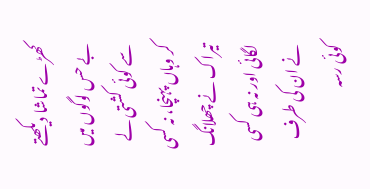کھڑے تماشا دیکھتے بے حس لوگوں میں سے کوئی کشتی لے کر وہاں پہنچا، نہ کسی تیراک نے چھلانگ لگائی اور نہ ہی کسی نے ان کی طرف کوئی رسہ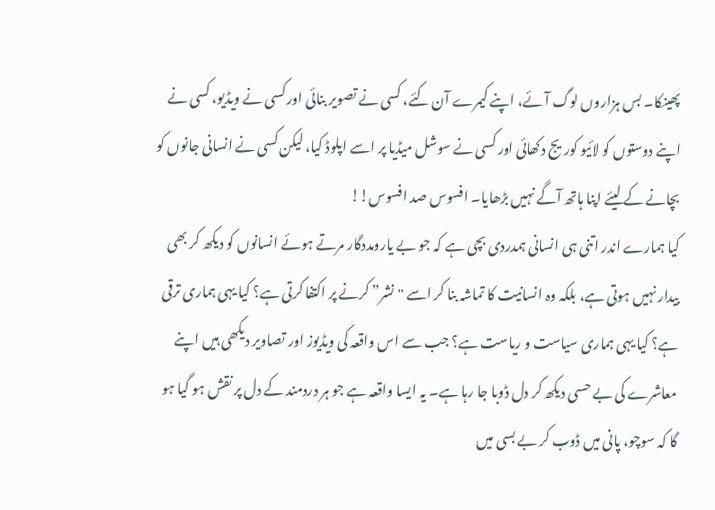پھینکا۔ بس ہزاروں لوگ آئے، اپنے کیمرے آن کئے، کسی نے تصویر بنائی اور کسی نے ویڈیو، کسی نے اپنے دوستوں کو لائیو کوریج دکھائی اور کسی نے سوشل میڈیا پر اسے اپلوڈ کیا، لیکن کسی نے انسانی جانوں کو بچانے کے لیئے اپنا ہاتھ آگے نہیں بڑھایا۔ افسوس صد افسوس!!
کیا ہمارے اندر اتنی ہی انسانی ہمدردی بچی ہے کہ جو بے یارومددگار مرتے ہوئے انسانوں کو دیکھ کر بھی بیدار نہیں ہوتی ہے، بلکہ وہ انسانیت کا تماشہ بنا کر اسے "نشر” کرنے پر اکتفا کرتی ہے؟ کیا یہی ہماری ترقی ہے؟ کیا یہی ہماری سیاست و ریاست ہے؟ جب سے اس واقعہ کی ویڈیوز اور تصاویر دیکھی ہیں اپنے معاشرے کی بے حسی دیکھ کر دل ڈوبا جا رہا ہے۔ یہ ایسا واقعہ ہے جو ہر دردمند کے دل پر نقش ہو گیا ہو گا کہ سوچو، پانی میں ڈوب کر بے بسی میں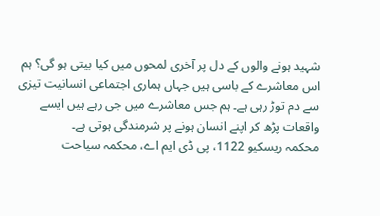شہید ہونے والوں کے دل پر آخری لمحوں میں کیا بیتی ہو گی؟ ہم اس معاشرے کے باسی ہیں جہاں ہماری اجتماعی انسانیت تیزی سے دم توڑ رہی ہے۔ ہم جس معاشرے میں جی رہے ہیں ایسے واقعات پڑھ کر اپنے انسان ہونے پر شرمندگی ہوتی ہے۔
محکمہ ریسکیو 1122، پی ڈی ایم اے، محکمہ سیاحت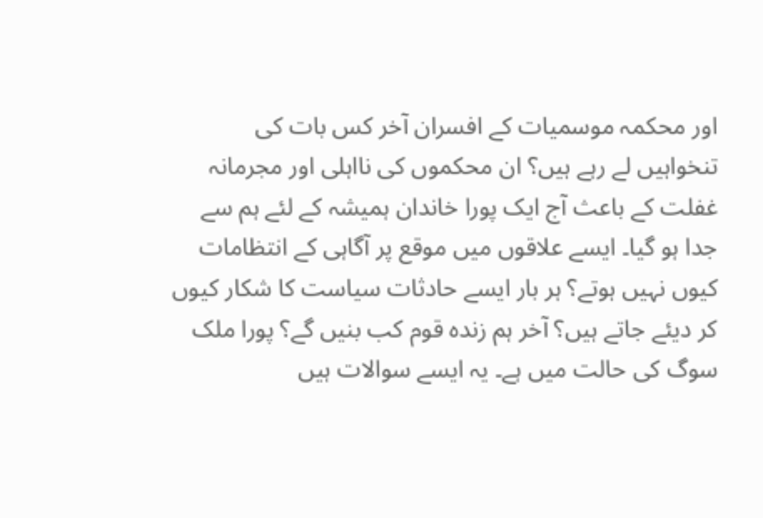اور محکمہ موسمیات کے افسران آخر کس بات کی تنخواہیں لے رہے ہیں؟ ان محکموں کی نااہلی اور مجرمانہ غفلت کے باعث آج ایک پورا خاندان ہمیشہ کے لئے ہم سے جدا ہو گیا۔ ایسے علاقوں میں موقع پر آگاہی کے انتظامات کیوں نہیں ہوتے؟ ہر بار ایسے حادثات سیاست کا شکار کیوں کر دیئے جاتے ہیں؟ آخر ہم زندہ قوم کب بنیں گے؟ پورا ملک سوگ کی حالت میں ہے۔ یہ ایسے سوالات ہیں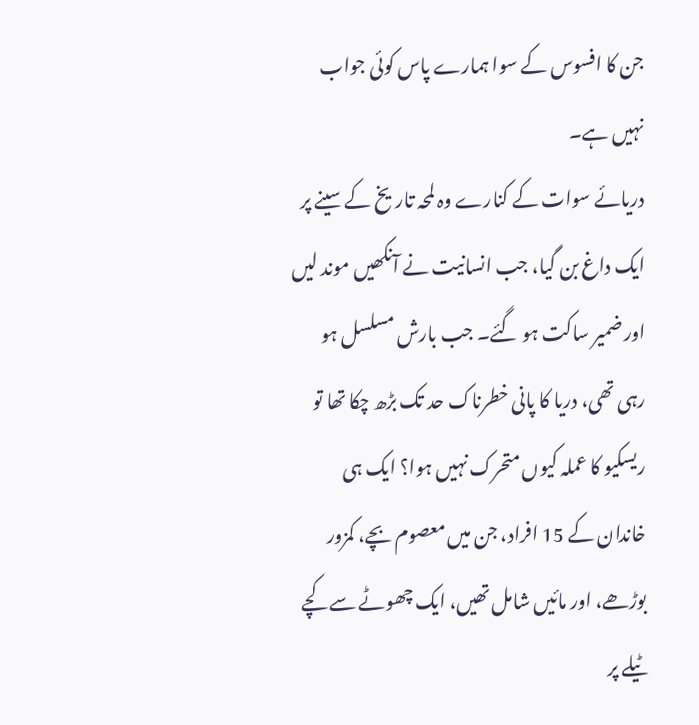جن کا افسوس کے سوا ہمارے پاس کوئی جواب نہیں ہے۔
دریائے سوات کے کنارے وہ لمحہ تاریخ کے سینے پر ایک داغ بن گیا، جب انسانیت نے آنکھیں موند لیں اور ضمیر ساکت ہو گئے۔ جب بارش مسلسل ہو رہی تھی، دریا کا پانی خطرناک حد تک بڑھ چکا تھا تو ریسکیو کا عملہ کیوں متحرک نہیں ہوا؟ ایک ہی خاندان کے 15 افراد، جن میں معصوم بچے، کمزور بوڑھے، اور مائیں شامل تھیں، ایک چھوٹے سے کچے ٹیلے پر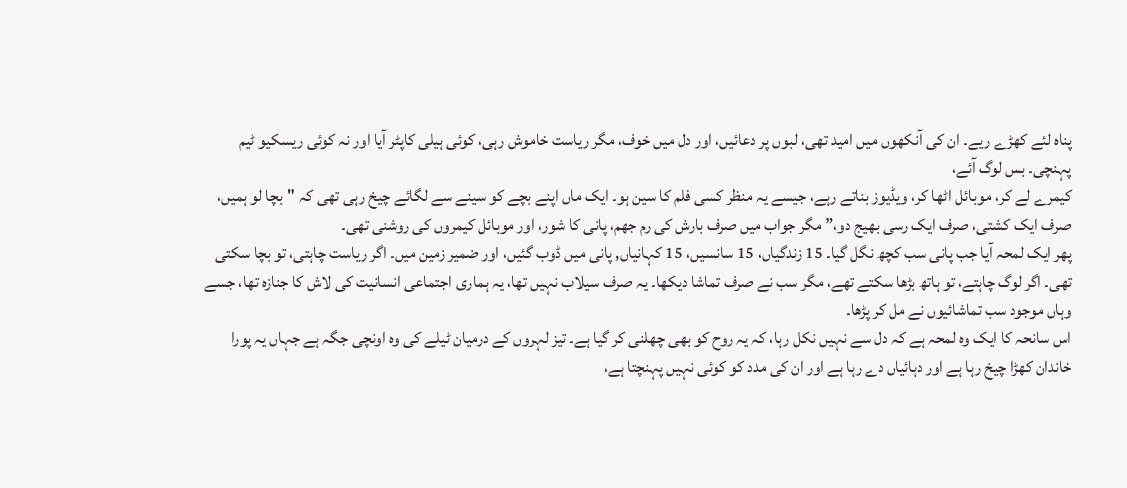پناہ لئے کھڑے ریے۔ ان کی آنکھوں میں امید تھی، لبوں پر دعائیں، اور دل میں خوف، مگر ریاست خاموش رہی، کوئی ہیلی کاپٹر آیا اور نہ کوئی ریسکیو ٹیم پہنچی۔ بس لوگ آئے،
کیمرے لے کر، موبائل اٹھا کر، ویڈیوز بناتے رہے، جیسے یہ منظر کسی فلم کا سین ہو۔ ایک ماں اپنے بچے کو سینے سے لگائے چیخ رہی تھی کہ "بچا لو ہمیں، صرف ایک کشتی، صرف ایک رسی بھیج دو،” مگر جواب میں صرف بارش کی رم جھم، پانی کا شور، اور موبائل کیمروں کی روشنی تھی۔
پھر ایک لمحہ آیا جب پانی سب کچھ نگل گیا۔ 15 زندگیاں، 15 سانسیں، 15 کہانیاں, پانی میں ڈوب گئیں، اور ضمیر زمین میں۔ اگر ریاست چاہتی، تو بچا سکتی تھی۔ اگر لوگ چاہتے، تو ہاتھ بڑھا سکتے تھے، مگر سب نے صرف تماشا دیکھا۔ یہ صرف سیلاب نہیں تھا، یہ ہماری اجتماعی انسانیت کی لاش کا جنازہ تھا، جسے وہاں موجود سب تماشائیوں نے مل کر پڑھا۔
اس سانحہ کا ایک وہ لمحہ ہے کہ دل سے نہیں نکل رہا، کہ یہ روح کو بھی چھلنی کر گیا ہے۔ تیز لہروں کے درمیان ٹیلے کی وہ اونچی جگہ ہے جہاں یہ پورا خاندان کھڑا چیخ رہا ہے اور دہائیاں دے رہا ہے اور ان کی مدد کو کوئی نہیں پہنچتا ہے،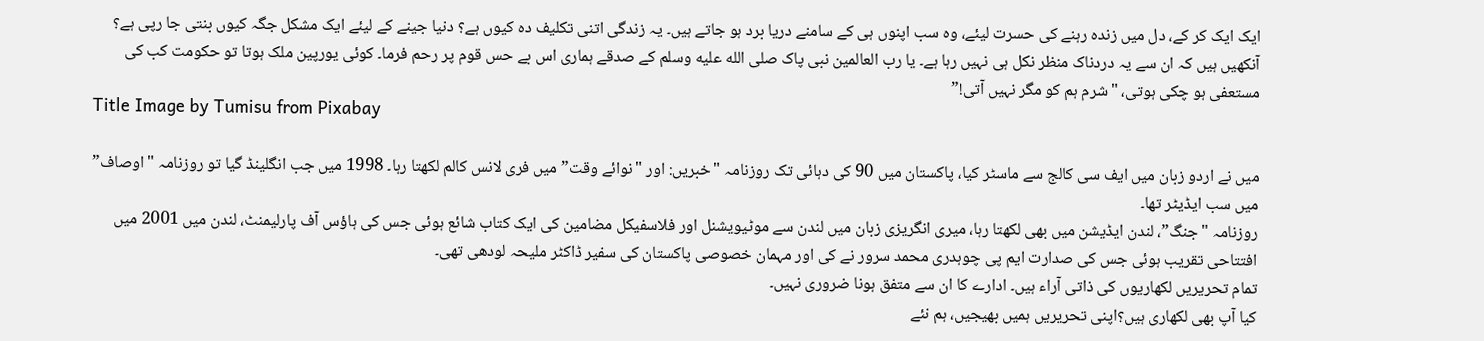ایک ایک کر کے، دل میں زندہ رہنے کی حسرت لیئے، وہ سب اپنوں ہی کے سامنے دریا برد ہو جاتے ہیں۔ یہ زندگی اتنی تکلیف دہ کیوں ہے؟ دنیا جینے کے لیئے ایک مشکل جگہ کیوں بنتی جا رپی ہے؟ آنکھیں ہیں کہ ان سے یہ دردناک منظر نکل ہی نہیں رہا ہے۔ یا رب العالمین نبی پاک صلى الله عليه وسلم کے صدقے ہماری اس بے حس قوم پر رحم فرما۔ کوئی یورپین ملک ہوتا تو حکومت کب کی مستعفی ہو چکی ہوتی، "شرم ہم کو مگر نہیں آتی!”
Title Image by Tumisu from Pixabay

میں نے اردو زبان میں ایف سی کالج سے ماسٹر کیا، پاکستان میں 90 کی دہائی تک روزنامہ "خبریں: اور "نوائے وقت” میں فری لانس کالم لکھتا رہا۔ 1998 میں جب انگلینڈ گیا تو روزنامہ "اوصاف” میں سب ایڈیٹر تھا۔
روزنامہ "جنگ”، لندن ایڈیشن میں بھی لکھتا رہا، میری انگریزی زبان میں لندن سے موٹیویشنل اور فلاسفیکل مضامین کی ایک کتاب شائع ہوئی جس کی ہاؤس آف پارلیمنٹ، لندن میں 2001 میں افتتاحی تقریب ہوئی جس کی صدارت ایم پی چوہدری محمد سرور نے کی اور مہمان خصوصی پاکستان کی سفیر ڈاکٹر ملیحہ لودھی تھی۔
تمام تحریریں لکھاریوں کی ذاتی آراء ہیں۔ ادارے کا ان سے متفق ہونا ضروری نہیں۔
کیا آپ بھی لکھاری ہیں؟اپنی تحریریں ہمیں بھیجیں، ہم نئے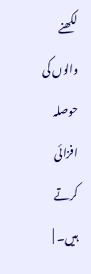لکھنے والوں کی حوصلہ افزائی کرتے ہیں۔ |